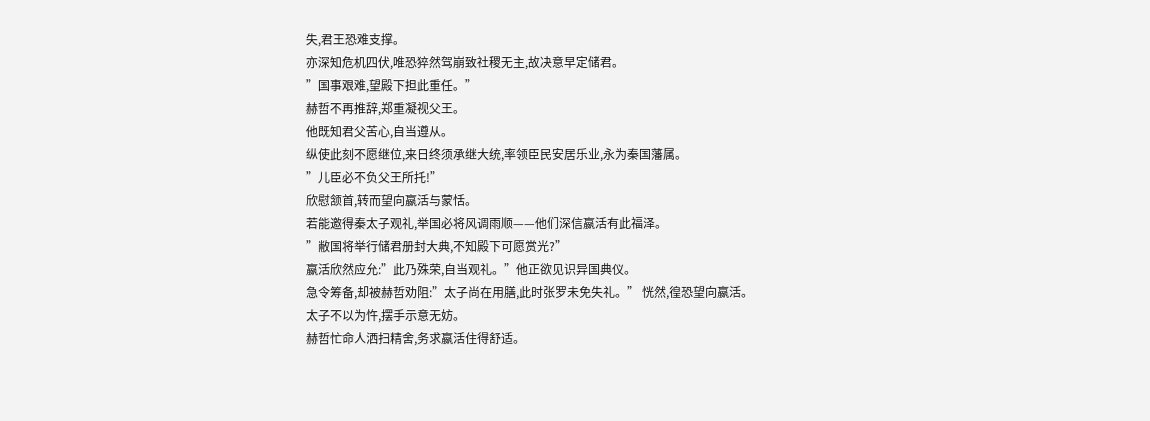失,君王恐难支撑。
亦深知危机四伏,唯恐猝然驾崩致社稷无主,故决意早定储君。
”国事艰难,望殿下担此重任。”
赫哲不再推辞,郑重凝视父王。
他既知君父苦心,自当遵从。
纵使此刻不愿继位,来日终须承继大统,率领臣民安居乐业,永为秦国藩属。
”儿臣必不负父王所托!”
欣慰颔首,转而望向嬴活与蒙恬。
若能邀得秦太子观礼,举国必将风调雨顺——他们深信嬴活有此福泽。
”敝国将举行储君册封大典,不知殿下可愿赏光?”
嬴活欣然应允:”此乃殊荣,自当观礼。”他正欲见识异国典仪。
急令筹备,却被赫哲劝阻:”太子尚在用膳,此时张罗未免失礼。” 恍然,徨恐望向嬴活。
太子不以为忤,摆手示意无妨。
赫哲忙命人洒扫精舍,务求嬴活住得舒适。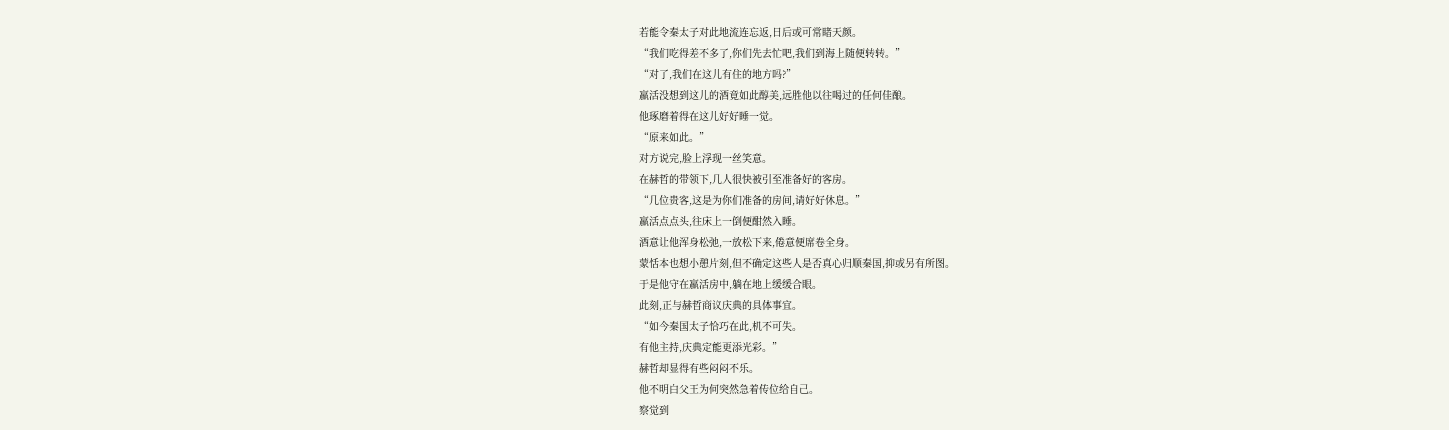若能令秦太子对此地流连忘返,日后或可常睹天颜。
“我们吃得差不多了,你们先去忙吧,我们到海上随便转转。”
“对了,我们在这儿有住的地方吗?”
嬴活没想到这儿的酒竟如此醇美,远胜他以往喝过的任何佳酿。
他琢磨着得在这儿好好睡一觉。
“原来如此。”
对方说完,脸上浮现一丝笑意。
在赫哲的带领下,几人很快被引至准备好的客房。
“几位贵客,这是为你们准备的房间,请好好休息。”
嬴活点点头,往床上一倒便酣然入睡。
酒意让他浑身松弛,一放松下来,倦意便席卷全身。
蒙恬本也想小憩片刻,但不确定这些人是否真心归顺秦国,抑或另有所图。
于是他守在嬴活房中,躺在地上缓缓合眼。
此刻,正与赫哲商议庆典的具体事宜。
“如今秦国太子恰巧在此,机不可失。
有他主持,庆典定能更添光彩。”
赫哲却显得有些闷闷不乐。
他不明白父王为何突然急着传位给自己。
察觉到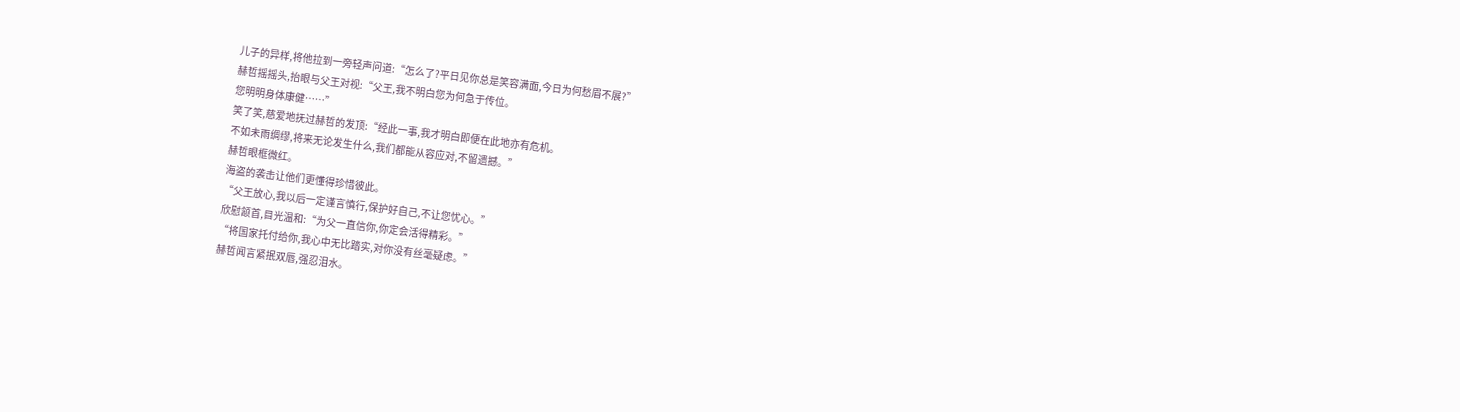儿子的异样,将他拉到一旁轻声问道:“怎么了?平日见你总是笑容满面,今日为何愁眉不展?”
赫哲摇摇头,抬眼与父王对视:“父王,我不明白您为何急于传位。
您明明身体康健……”
笑了笑,慈爱地抚过赫哲的发顶:“经此一事,我才明白即便在此地亦有危机。
不如未雨绸缪,将来无论发生什么,我们都能从容应对,不留遗撼。”
赫哲眼框微红。
海盗的袭击让他们更懂得珍惜彼此。
“父王放心,我以后一定谨言慎行,保护好自己,不让您忧心。”
欣慰颔首,目光温和:“为父一直信你,你定会活得精彩。”
“将国家托付给你,我心中无比踏实,对你没有丝毫疑虑。”
赫哲闻言紧抿双唇,强忍泪水。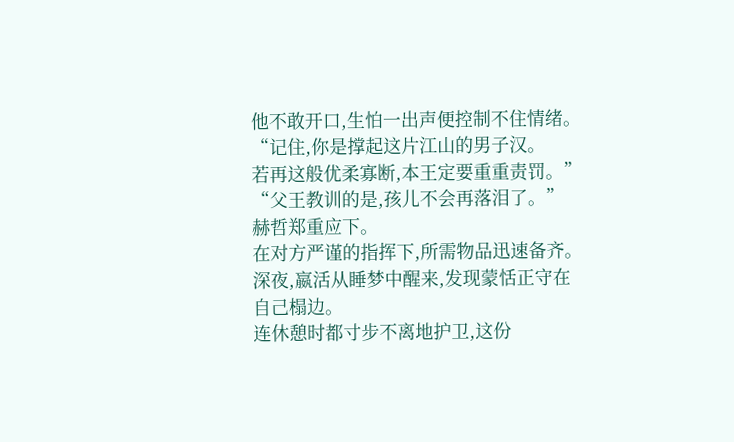他不敢开口,生怕一出声便控制不住情绪。
“记住,你是撑起这片江山的男子汉。
若再这般优柔寡断,本王定要重重责罚。”
“父王教训的是,孩儿不会再落泪了。”
赫哲郑重应下。
在对方严谨的指挥下,所需物品迅速备齐。
深夜,嬴活从睡梦中醒来,发现蒙恬正守在自己榻边。
连休憩时都寸步不离地护卫,这份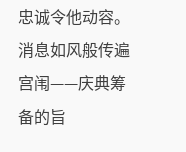忠诚令他动容。
消息如风般传遍宫闱——庆典筹备的旨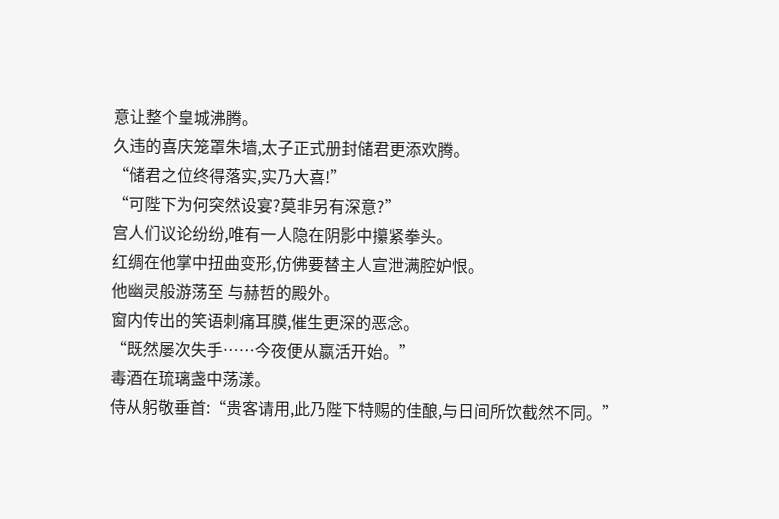意让整个皇城沸腾。
久违的喜庆笼罩朱墙,太子正式册封储君更添欢腾。
“储君之位终得落实,实乃大喜!”
“可陛下为何突然设宴?莫非另有深意?”
宫人们议论纷纷,唯有一人隐在阴影中攥紧拳头。
红绸在他掌中扭曲变形,仿佛要替主人宣泄满腔妒恨。
他幽灵般游荡至 与赫哲的殿外。
窗内传出的笑语刺痛耳膜,催生更深的恶念。
“既然屡次失手……今夜便从嬴活开始。”
毒酒在琉璃盏中荡漾。
侍从躬敬垂首:“贵客请用,此乃陛下特赐的佳酿,与日间所饮截然不同。”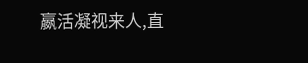嬴活凝视来人,直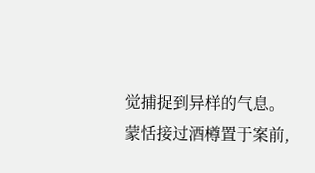觉捕捉到异样的气息。
蒙恬接过酒樽置于案前,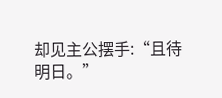却见主公摆手:“且待明日。”